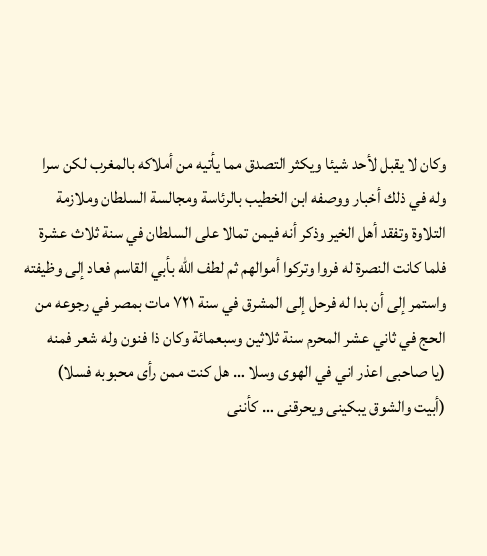وكان لا يقبل لأحد شيئا ويكثر التصدق مما يأتيه من أملاكه بالمغرب لكن سرا وله في ذلك أخبار ووصفه ابن الخطيب بالرئاسة ومجالسة السلطان وملازمة التلاوة وتفقد أهل الخير وذكر أنه فيمن تمالا على السلطان في سنة ثلاث عشرة فلما كانت النصرة له فروا وتركوا أموالهم ثم لطف الله بأبي القاسم فعاد إلى وظيفته واستمر إلى أن بدا له فرحل إلى المشرق في سنة ٧٢١ مات بمصر في رجوعه من الحج في ثاني عشر المحرم سنة ثلاثين وسبعمائة وكان ذا فنون وله شعر فمنه
(يا صاحبى اعذر اني في الهوى وسلا … هل كنت ممن رأى محبوبه فسلا)
(أبيت والشوق يبكينى ويحرقنى … كأننى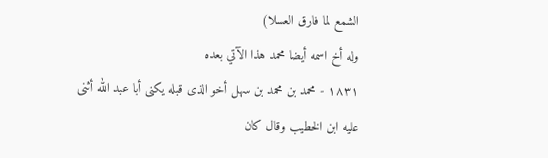الشمع لما فارق العسلا)
وله أخ اسمه أيضا محمد هذا الآتي بعده
١٨٣١ - محمد بن محمد بن سهل أخو الذى قبله يكنى أبا عبد الله أثنى عليه ابن الخطيب وقال كان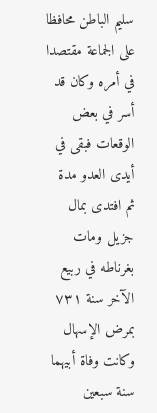سليم الباطن محافظا على الجماعة مقتصدا في أمره وكان قد أسر في بعض الوقعات فبقى في أيدى العدو مدة ثم افتدى بمال جزيل ومات بغرناطه في ربيع الآخر سنة ٧٣١ بمرض الإسهال وكانت وفاة أبيهما سنة سبعين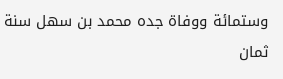وستمائة ووفاة جده محمد بن سهل سنة ثمان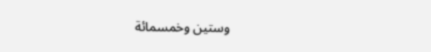وستين وخمسمائة